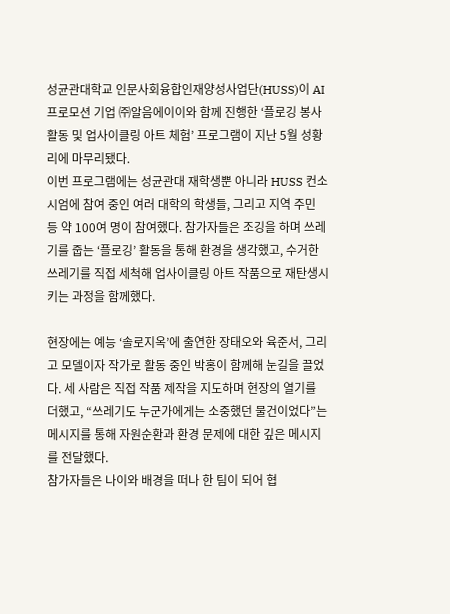성균관대학교 인문사회융합인재양성사업단(HUSS)이 AI 프로모션 기업 ㈜알음에이이와 함께 진행한 ‘플로깅 봉사활동 및 업사이클링 아트 체험’ 프로그램이 지난 5월 성황리에 마무리됐다.
이번 프로그램에는 성균관대 재학생뿐 아니라 HUSS 컨소시엄에 참여 중인 여러 대학의 학생들, 그리고 지역 주민 등 약 100여 명이 참여했다. 참가자들은 조깅을 하며 쓰레기를 줍는 ‘플로깅’ 활동을 통해 환경을 생각했고, 수거한 쓰레기를 직접 세척해 업사이클링 아트 작품으로 재탄생시키는 과정을 함께했다.

현장에는 예능 ‘솔로지옥’에 출연한 장태오와 육준서, 그리고 모델이자 작가로 활동 중인 박홍이 함께해 눈길을 끌었다. 세 사람은 직접 작품 제작을 지도하며 현장의 열기를 더했고, “쓰레기도 누군가에게는 소중했던 물건이었다”는 메시지를 통해 자원순환과 환경 문제에 대한 깊은 메시지를 전달했다.
참가자들은 나이와 배경을 떠나 한 팀이 되어 협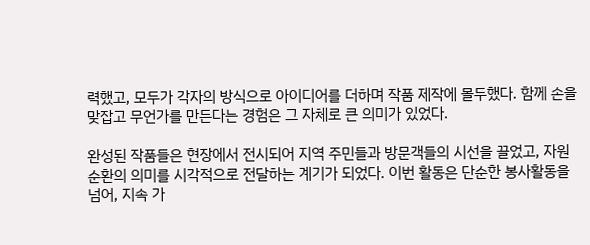력했고, 모두가 각자의 방식으로 아이디어를 더하며 작품 제작에 몰두했다. 함께 손을 맞잡고 무언가를 만든다는 경험은 그 자체로 큰 의미가 있었다.

완성된 작품들은 현장에서 전시되어 지역 주민들과 방문객들의 시선을 끌었고, 자원 순환의 의미를 시각적으로 전달하는 계기가 되었다. 이번 활동은 단순한 봉사활동을 넘어, 지속 가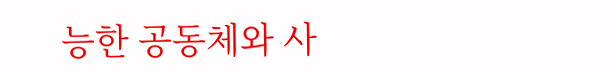능한 공동체와 사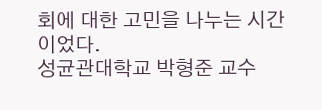회에 대한 고민을 나누는 시간이었다.
성균관대학교 박형준 교수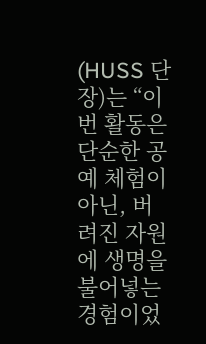(HUSS 단장)는 “이번 활동은 단순한 공예 체험이 아닌, 버려진 자원에 생명을 불어넣는 경험이었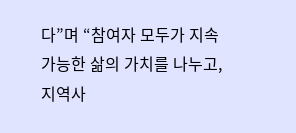다”며 “참여자 모두가 지속 가능한 삶의 가치를 나누고, 지역사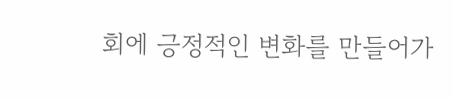회에 긍정적인 변화를 만들어가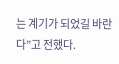는 계기가 되었길 바란다”고 전했다.